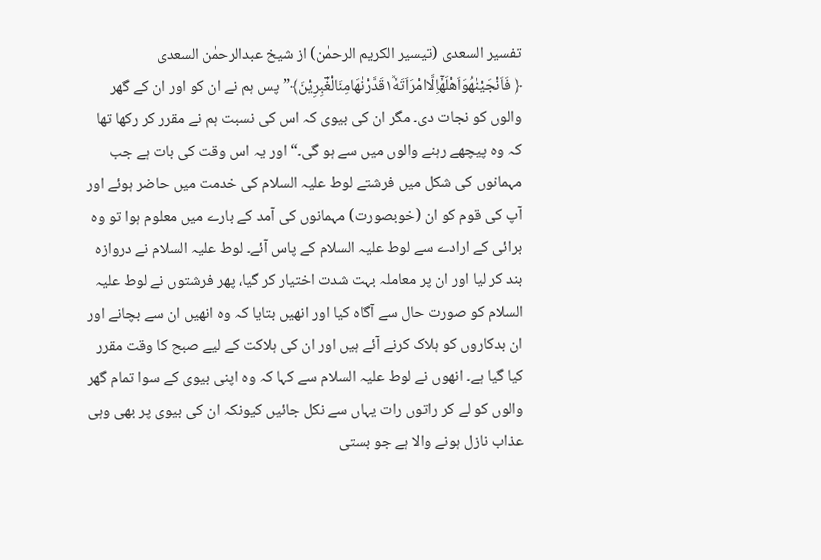تفسیر السعدی (تیسیر الکریم الرحمٰن) از شیخ عبدالرحمٰن السعدی
﴿ فَاَنْجَیْنٰهُوَاَهْلَهٗۤاِلَّاامْرَاَتَهٗ١ٞقَدَّرْنٰهَامِنَالْغٰؔبِرِیْنَ﴾”پس ہم نے ان کو اور ان کے گھر والوں کو نجات دی۔ مگر ان کی بیوی کہ اس کی نسبت ہم نے مقرر کر رکھا تھا کہ وہ پیچھے رہنے والوں میں سے ہو گی۔“ اور یہ اس وقت کی بات ہے جب مہمانوں کی شکل میں فرشتے لوط علیہ السلام کی خدمت میں حاضر ہوئے اور آپ کی قوم کو ان (خوبصورت) مہمانوں کی آمد کے بارے میں معلوم ہوا تو وہ برائی کے ارادے سے لوط علیہ السلام کے پاس آئے۔ لوط علیہ السلام نے دروازہ بند کر لیا اور ان پر معاملہ بہت شدت اختیار کر گیا، پھر فرشتوں نے لوط علیہ السلام کو صورت حال سے آگاہ کیا اور انھیں بتایا کہ وہ انھیں ان سے بچانے اور ان بدکاروں کو ہلاک کرنے آئے ہیں اور ان کی ہلاکت کے لیے صبح کا وقت مقرر کیا گیا ہے۔ انھوں نے لوط علیہ السلام سے کہا کہ وہ اپنی بیوی کے سوا تمام گھر والوں کو لے کر راتوں رات یہاں سے نکل جائیں کیونکہ ان کی بیوی پر بھی وہی عذاب نازل ہونے والا ہے جو بستی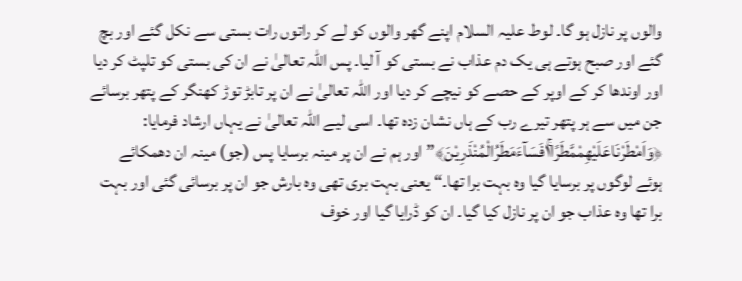والوں پر نازل ہو گا۔ لوط علیہ السلام اپنے گھر والوں کو لے کر راتوں رات بستی سے نکل گئے اور بچ گئے اور صبح ہوتے ہی یک دم عذاب نے بستی کو آ لیا۔ پس اللہ تعالیٰ نے ان کی بستی کو تلپٹ کر دیا اور اوندھا کر کے اوپر کے حصے کو نیچے کر دیا اور اللہ تعالیٰ نے ان پر تابڑ توڑ کھنگر کے پتھر برسائے جن میں سے ہر پتھر تیرے رب کے ہاں نشان زدہ تھا۔ اسی لیے اللہ تعالیٰ نے یہاں ارشاد فرمایا: ﴿وَاَمْطَرْنَاعَلَیْهِمْمَّطَرًا١ۚفَسَآءَمَطَرُالْمُنْذَرِیْنَ﴾”اور ہم نے ان پر مینہ برسایا پس (جو) مینہ ان دھمکائے ہوئے لوگوں پر برسایا گیا وہ بہت برا تھا۔“ یعنی بہت بری تھی وہ بارش جو ان پر برسائی گئی اور بہت برا تھا وہ عذاب جو ان پر نازل کیا گیا۔ ان کو ڈرایا گیا اور خوف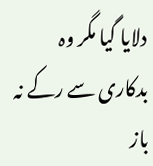دلایا گیا مگر وہ بدکاری سے رکے نہ باز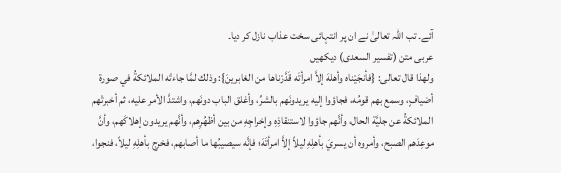آئے۔ تب اللہ تعالیٰ نے ان پر انتہائی سخت عذاب نازل کر دیا۔
عربی متن (تفسیر السعدی) دیکھیں
ولهذا قال تعالى: {فأنجَيْناه وأهلهَ إلاَّ امرأتَه قَدَّرْناها من الغابرينَ}: وذلك لمَّا جاءتْه الملائكةُ في صورة أضيافٍ، وسمع بهم قومُه، فجاؤوا إليه يريدونَهم بالشرِّ، وأغلق الباب دونَهم، واشتدَّ الأمر عليه، ثم أخبرتْهم الملائكةُ عن جليَّة الحال، وأنَّهم جاؤوا لاستنقاذِهِ وإخراجِهِ من بين أظهُرِهم، وأنَّهم يريدون إهلاكَهم، وأنَّ موعِدَهم الصبح، وأمروه أن يسريَ بأهلِهِ ليلاً إلاَّ امرأتَهَ؛ فإنَّه سيصيبُها ما أصابهم، فخرج بأهلِهِ ليلاً، فنجوا،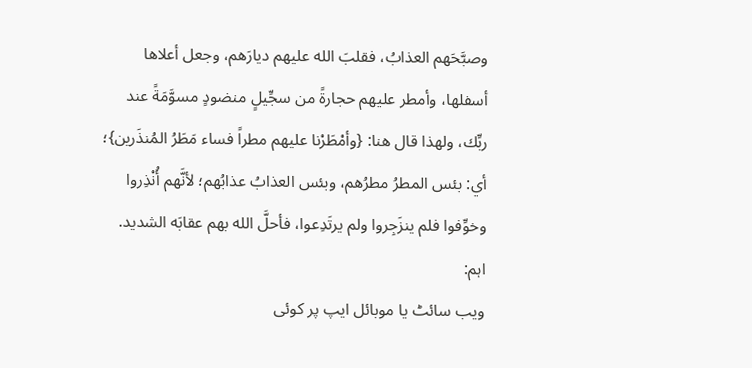وصبَّحَهم العذابُ، فقلبَ الله عليهم ديارَهم، وجعل أعلاها أسفلها، وأمطر عليهم حجارةً من سجِّيلٍ منضودٍ مسوَّمَةً عند ربِّك، ولهذا قال هنا: {وأمْطَرْنا عليهم مطراً فساء مَطَرُ المُنذَرين}؛ أي: بئس المطرُ مطرُهم، وبئس العذابُ عذابُهم؛ لأنَّهم أُنْذِروا وخوِّفوا فلم ينزَجِروا ولم يرتَدِعوا، فأحلَّ الله بهم عقابَه الشديد.
اہم:
ویب سائٹ یا موبائل ایپ پر کوئی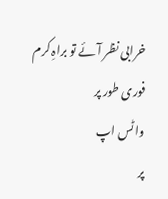خرابی نظر آئے تو براہِ کرم فوری طور پر
واٹس اپ
پر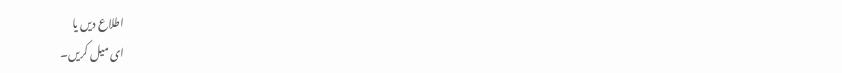اطلاع دیں یا
ای میل کریں۔